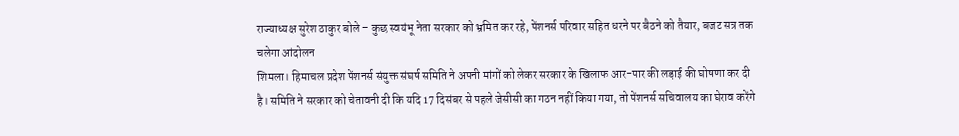राज्याध्यक्ष सुरेश ठाकुर बोले – कुछ स्वयंभू नेता सरकार को भ्रमित कर रहे, पेंशनर्स परिवार सहित धरने पर बैठने को तैयार, बजट सत्र तक चलेगा आंदोलन
शिमला। हिमाचल प्रदेश पेंशनर्स संयुक्त संघर्ष समिति ने अपनी मांगों को लेकर सरकार के खिलाफ आर-पार की लड़ाई की घोषणा कर दी है। समिति ने सरकार को चेतावनी दी कि यदि 17 दिसंबर से पहले जेसीसी का गठन नहीं किया गया, तो पेंशनर्स सचिवालय का घेराव करेंगे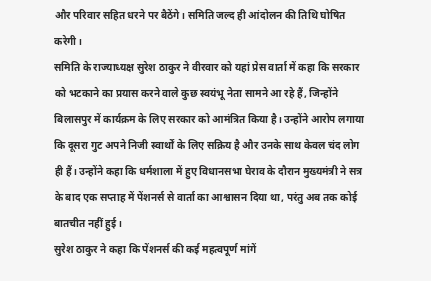और परिवार सहित धरने पर बैठेंगे। समिति जल्द ही आंदोलन की तिथि घोषित करेगी।
समिति के राज्याध्यक्ष सुरेश ठाकुर ने वीरवार को यहां प्रेस वार्ता में कहा कि सरकार को भटकाने का प्रयास करने वाले कुछ स्वयंभू नेता सामने आ रहे हैं, जिन्होंने बिलासपुर में कार्यक्रम के लिए सरकार को आमंत्रित किया है। उन्होंने आरोप लगाया कि दूसरा गुट अपने निजी स्वार्थों के लिए सक्रिय है और उनके साथ केवल चंद लोग ही हैं। उन्होंने कहा कि धर्मशाला में हुए विधानसभा घेराव के दौरान मुख्यमंत्री ने सत्र के बाद एक सप्ताह में पेंशनर्स से वार्ता का आश्वासन दिया था, परंतु अब तक कोई बातचीत नहीं हुई।
सुरेश ठाकुर ने कहा कि पेंशनर्स की कई महत्वपूर्ण मांगें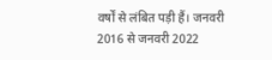वर्षों से लंबित पड़ी हैं। जनवरी 2016 से जनवरी 2022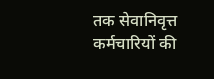तक सेवानिवृत्त कर्मचारियों की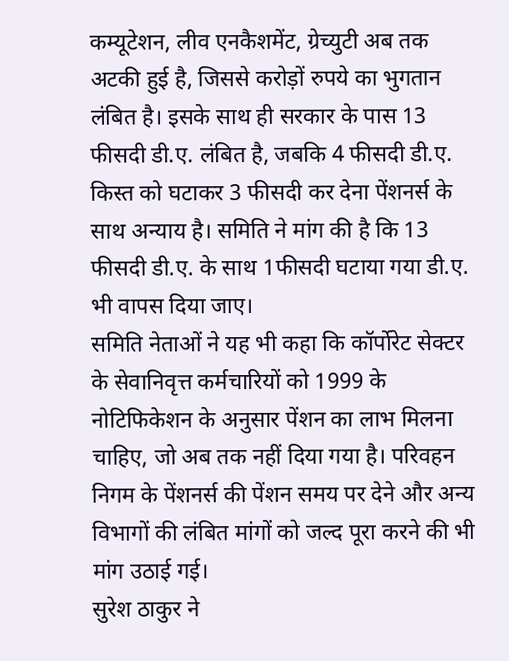कम्यूटेशन, लीव एनकैशमेंट, ग्रेच्युटी अब तक अटकी हुई है, जिससे करोड़ों रुपये का भुगतान लंबित है। इसके साथ ही सरकार के पास 13 फीसदी डी.ए. लंबित है, जबकि 4 फीसदी डी.ए. किस्त को घटाकर 3 फीसदी कर देना पेंशनर्स के साथ अन्याय है। समिति ने मांग की है कि 13 फीसदी डी.ए. के साथ 1फीसदी घटाया गया डी.ए. भी वापस दिया जाए।
समिति नेताओं ने यह भी कहा कि कॉर्पोरेट सेक्टर के सेवानिवृत्त कर्मचारियों को 1999 के नोटिफिकेशन के अनुसार पेंशन का लाभ मिलना चाहिए, जो अब तक नहीं दिया गया है। परिवहन निगम के पेंशनर्स की पेंशन समय पर देने और अन्य विभागों की लंबित मांगों को जल्द पूरा करने की भी मांग उठाई गई।
सुरेश ठाकुर ने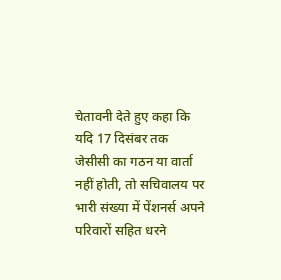चेतावनी देते हुए कहा कि यदि 17 दिसंबर तक जेसीसी का गठन या वार्ता नहीं होती, तो सचिवालय पर भारी संख्या में पेंशनर्स अपने परिवारों सहित धरने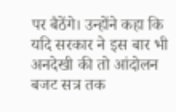पर बैठेंगे। उन्होंने कहा कि यदि सरकार ने इस बार भी अनदेखी की तो आंदोलन बजट सत्र तक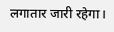लगातार जारी रहेगा।